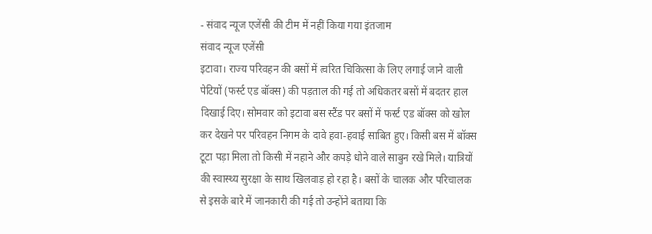- संवाद न्यूज एजेंसी की टीम में नहीं किया गया इंतजाम
संवाद न्यूज एजेंसी
इटावा। राज्य परिवहन की बसों में त्वरित चिकित्सा के लिए लगाई जाने वाली पेटियों (फर्स्ट एड बॉक्स) की पड़ताल की गई तो अधिकतर बसों में बदतर हाल दिखाई दिए। सोमवार को इटावा बस स्टैंड पर बसों में फर्स्ट एड बॉक्स को खोल कर देखने पर परिवहन निगम के दावे हवा-हवाई साबित हुए। किसी बस में बॉक्स टूटा पड़ा मिला तो किसी में नहाने और कपड़े धोने वाले साबुन रखे मिले। यात्रियों की स्वास्थ्य सुरक्षा के साथ खिलवाड़ हो रहा है। बसों के चालक और परिचालक से इसके बारे में जानकारी की गई तो उन्होंने बताया कि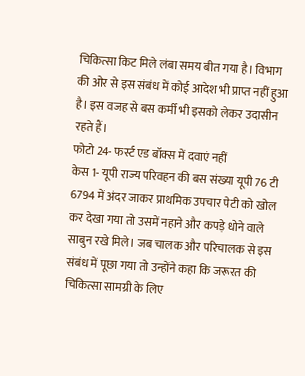चिकित्सा किट मिले लंबा समय बीत गया है। विभाग की ओर से इस संबंध में कोई आदेश भी प्राप्त नहीं हुआ है। इस वजह से बस कर्मी भी इसको लेकर उदासीन रहते हैं।
फोटो 24- फर्स्ट एड बॉक्स में दवाएं नहीं
केस 1- यूपी राज्य परिवहन की बस संख्या यूपी 76 टी 6794 में अंदर जाकर प्राथमिक उपचार पेटी को खोल कर देखा गया तो उसमें नहाने और कपड़े धोने वाले साबुन रखे मिले। जब चालक और परिचालक से इस संबंध में पूछा गया तो उन्होंने कहा कि जरूरत की चिकित्सा सामग्री के लिए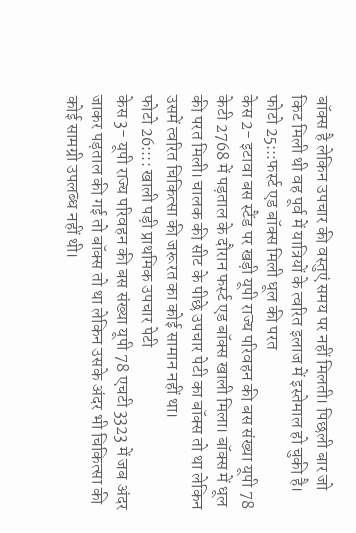बॉक्स है लेकिन उपचार की वस्तुएं समय पर नहीं मिलती। पिछली बार जो किट मिली थी वह पूर्व में यात्रियों के त्वरित इलाज में इस्तेमाल हो चुकी है।
फोटो 25:::फर्स्ट एड बॉक्स मिली धूल की परत
केस 2- इटावा बस स्टैंड पर खड़ी यूपी राज्य परिवहन की बस संख्या यूपी 78 केटी 2768 में पड़ताल के दौरान फर्स्ट एड बॉक्स खाली मिला। बॉक्स में धूल की परत मिली। चालक की सीट के पीछे उपचार पेटी का बॉक्स तो था लेकिन उसमें त्वरित चिकित्सा की जरूरत का कोई सामान नहीं था।
फोटो 26:::: खाली पड़ी प्राथमिक उपचार पेटी
केस 3- यूपी राज्य परिवहन की बस संख्या यूपी 78 एचटी 3323 में जब अंदर जाकर पड़ताल की गई तो बॉक्स तो था लेकिन उसके अंदर भी चिकित्सा की कोई सामग्री उपलब्ध नहीं थी।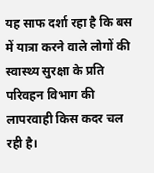यह साफ दर्शा रहा है कि बस में यात्रा करने वाले लोगों की स्वास्थ्य सुरक्षा के प्रति परिवहन विभाग की लापरवाही किस कदर चल रही है।